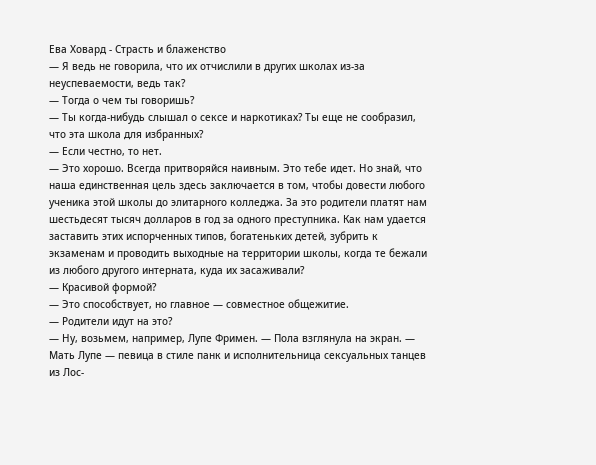Ева Ховард - Страсть и блаженство
— Я ведь не говорила, что их отчислили в других школах из-за неуспеваемости, ведь так?
— Тогда о чем ты говоришь?
— Ты когда-нибудь слышал о сексе и наркотиках? Ты еще не сообразил, что эта школа для избранных?
— Если честно, то нет.
— Это хорошо. Всегда притворяйся наивным. Это тебе идет. Но знай, что наша единственная цель здесь заключается в том, чтобы довести любого ученика этой школы до элитарного колледжа. За это родители платят нам шестьдесят тысяч долларов в год за одного преступника. Как нам удается заставить этих испорченных типов, богатеньких детей, зубрить к экзаменам и проводить выходные на территории школы, когда те бежали из любого другого интерната, куда их засаживали?
— Красивой формой?
— Это способствует, но главное — совместное общежитие.
— Родители идут на это?
— Ну, возьмем, например, Лупе Фримен. — Пола взглянула на экран. — Мать Лупе — певица в стиле панк и исполнительница сексуальных танцев из Лос-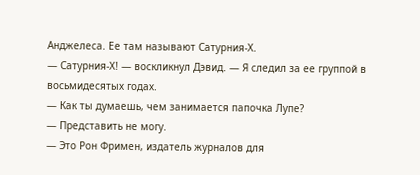Анджелеса. Ее там называют Сатурния-Х.
— Сатурния-Х! — воскликнул Дэвид. — Я следил за ее группой в восьмидесятых годах.
— Как ты думаешь, чем занимается папочка Лупе?
— Представить не могу.
— Это Рон Фримен, издатель журналов для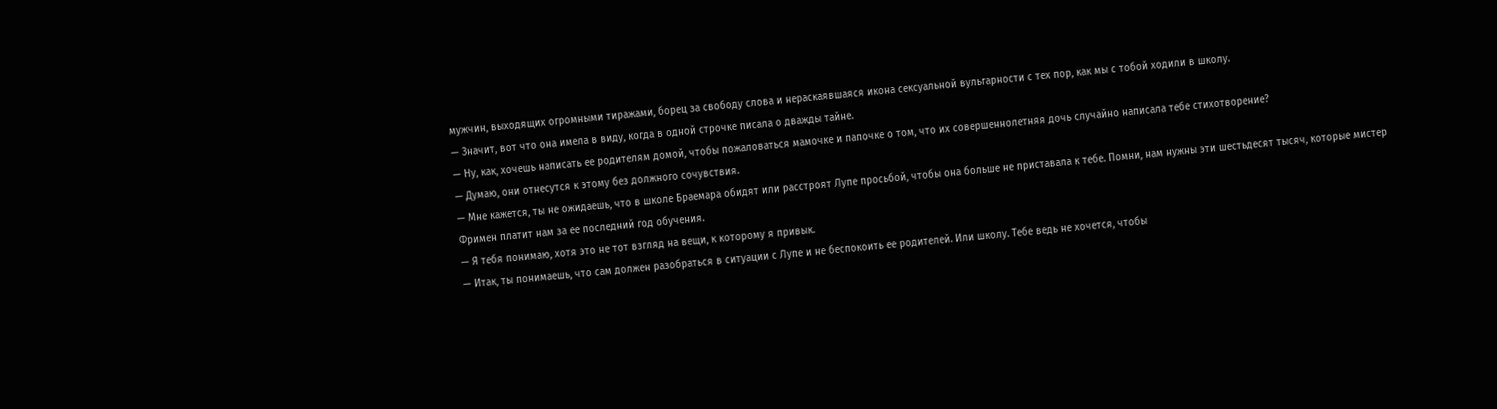мужчин, выходящих огромными тиражами, борец за свободу слова и нераскаявшаяся икона сексуальной вульгарности с тех пор, как мы с тобой ходили в школу.
— Значит, вот что она имела в виду, когда в одной строчке писала о дважды тайне.
— Ну, как, хочешь написать ее родителям домой, чтобы пожаловаться мамочке и папочке о том, что их совершеннолетняя дочь случайно написала тебе стихотворение?
— Думаю, они отнесутся к этому без должного сочувствия.
— Мне кажется, ты не ожидаешь, что в школе Браемара обидят или расстроят Лупе просьбой, чтобы она больше не приставала к тебе. Помни, нам нужны эти шестьдесят тысяч, которые мистер Фримен платит нам за ее последний год обучения.
— Я тебя понимаю, хотя это не тот взгляд на вещи, к которому я привык.
— Итак, ты понимаешь, что сам должен разобраться в ситуации с Лупе и не беспокоить ее родителей. Или школу. Тебе ведь не хочется, чтобы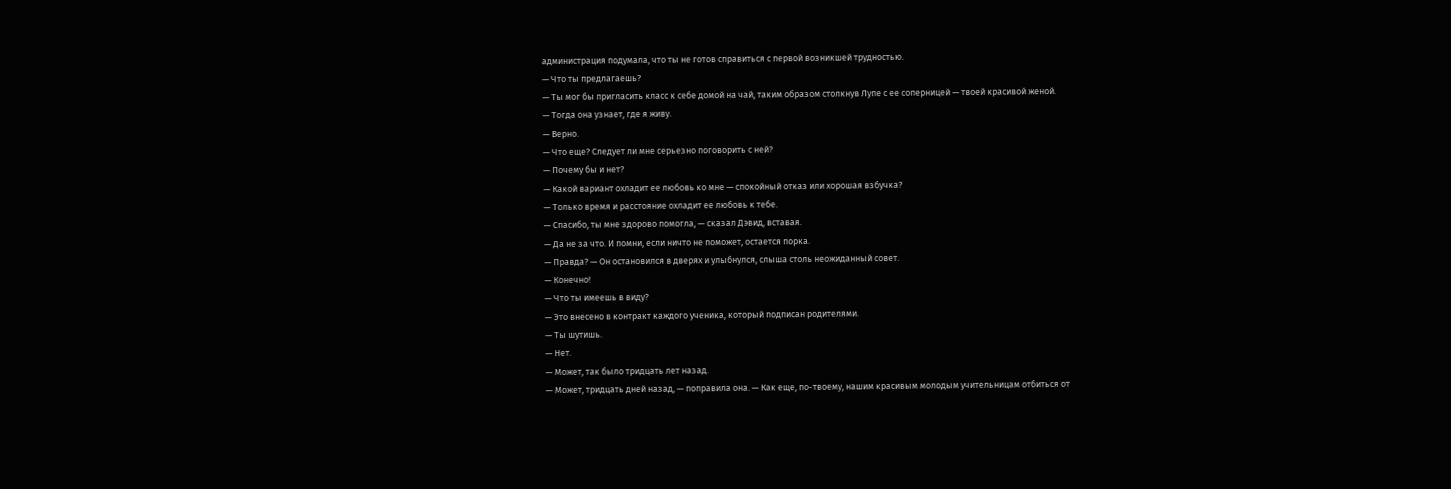администрация подумала, что ты не готов справиться с первой возникшей трудностью.
— Что ты предлагаешь?
— Ты мог бы пригласить класс к себе домой на чай, таким образом столкнув Лупе с ее соперницей — твоей красивой женой.
— Тогда она узнает, где я живу.
— Верно.
— Что еще? Следует ли мне серьезно поговорить с ней?
— Почему бы и нет?
— Какой вариант охладит ее любовь ко мне — спокойный отказ или хорошая взбучка?
— Только время и расстояние охладит ее любовь к тебе.
— Спасибо, ты мне здорово помогла, — сказал Дэвид, вставая.
— Да не за что. И помни, если ничто не поможет, остается порка.
— Правда? — Он остановился в дверях и улыбнулся, слыша столь неожиданный совет.
— Конечно!
— Что ты имеешь в виду?
— Это внесено в контракт каждого ученика, который подписан родителями.
— Ты шутишь.
— Нет.
— Может, так было тридцать лет назад.
— Может, тридцать дней назад, — поправила она. — Как еще, по-твоему, нашим красивым молодым учительницам отбиться от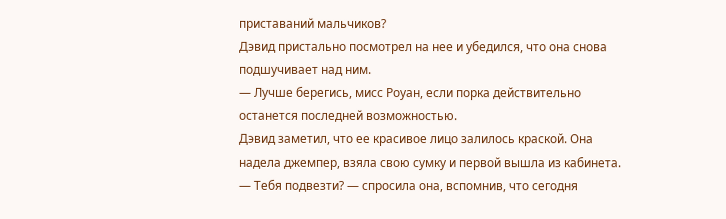приставаний мальчиков?
Дэвид пристально посмотрел на нее и убедился, что она снова подшучивает над ним.
— Лучше берегись, мисс Роуан, если порка действительно останется последней возможностью.
Дэвид заметил, что ее красивое лицо залилось краской. Она надела джемпер, взяла свою сумку и первой вышла из кабинета.
— Тебя подвезти? — спросила она, вспомнив, что сегодня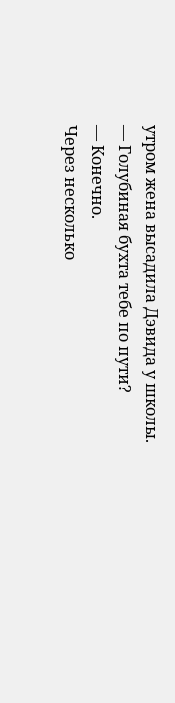утром жена высадила Дэвида у школы.
— Голубиная бухта тебе по пути?
— Конечно.
Через несколько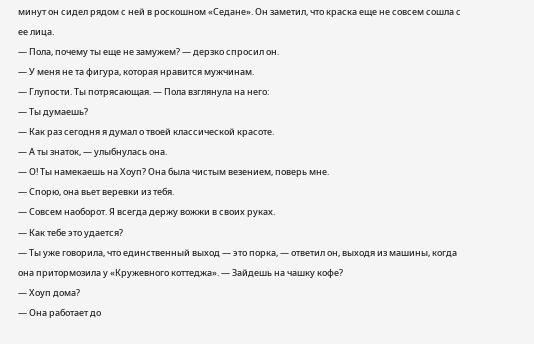минут он сидел рядом с ней в роскошном «Седане». Он заметил, что краска еще не совсем сошла с ее лица.
— Пола, почему ты еще не замужем? — дерзко спросил он.
— У меня не та фигура, которая нравится мужчинам.
— Глупости. Ты потрясающая. — Пола взглянула на него:
— Ты думаешь?
— Как раз сегодня я думал о твоей классической красоте.
— А ты знаток, — улыбнулась она.
— О! Ты намекаешь на Хоуп? Она была чистым везением, поверь мне.
— Спорю, она вьет веревки из тебя.
— Совсем наоборот. Я всегда держу вожжи в своих руках.
— Как тебе это удается?
— Ты уже говорила, что единственный выход — это порка, — ответил он, выходя из машины, когда она притормозила у «Кружевного коттеджа». — Зайдешь на чашку кофе?
— Хоуп дома?
— Она работает до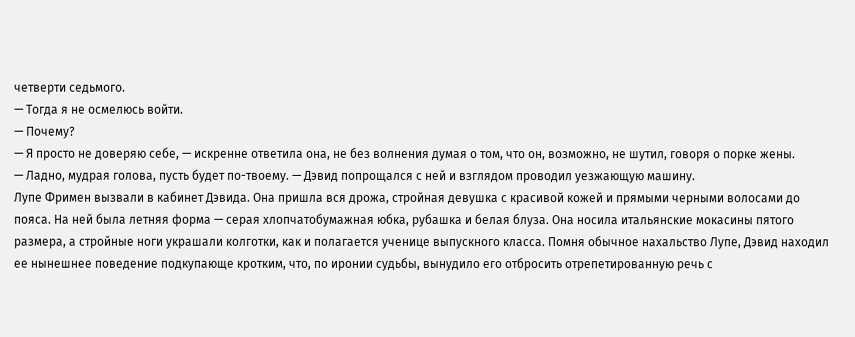четверти седьмого.
— Тогда я не осмелюсь войти.
— Почему?
— Я просто не доверяю себе, — искренне ответила она, не без волнения думая о том, что он, возможно, не шутил, говоря о порке жены.
— Ладно, мудрая голова, пусть будет по-твоему. — Дэвид попрощался с ней и взглядом проводил уезжающую машину.
Лупе Фримен вызвали в кабинет Дэвида. Она пришла вся дрожа, стройная девушка с красивой кожей и прямыми черными волосами до пояса. На ней была летняя форма — серая хлопчатобумажная юбка, рубашка и белая блуза. Она носила итальянские мокасины пятого размера, а стройные ноги украшали колготки, как и полагается ученице выпускного класса. Помня обычное нахальство Лупе, Дэвид находил ее нынешнее поведение подкупающе кротким, что, по иронии судьбы, вынудило его отбросить отрепетированную речь с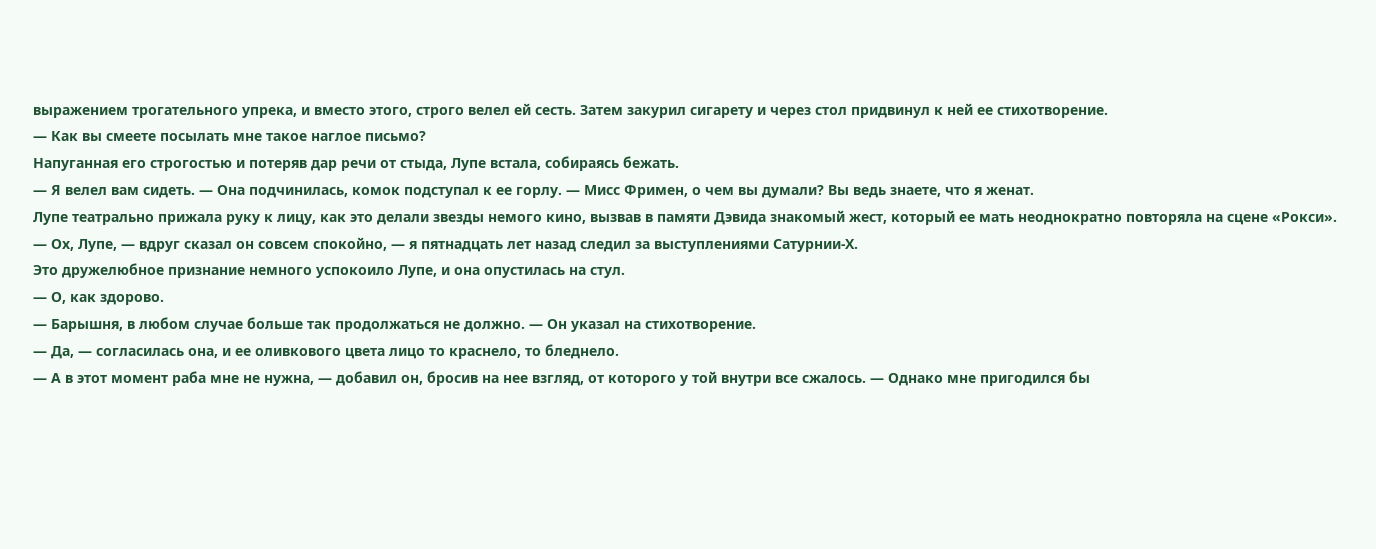выражением трогательного упрека, и вместо этого, строго велел ей сесть. Затем закурил сигарету и через стол придвинул к ней ее стихотворение.
— Как вы смеете посылать мне такое наглое письмо?
Напуганная его строгостью и потеряв дар речи от стыда, Лупе встала, собираясь бежать.
— Я велел вам сидеть. — Она подчинилась, комок подступал к ее горлу. — Мисс Фримен, о чем вы думали? Вы ведь знаете, что я женат.
Лупе театрально прижала руку к лицу, как это делали звезды немого кино, вызвав в памяти Дэвида знакомый жест, который ее мать неоднократно повторяла на сцене «Рокси».
— Ох, Лупе, — вдруг сказал он совсем спокойно, — я пятнадцать лет назад следил за выступлениями Сатурнии-Х.
Это дружелюбное признание немного успокоило Лупе, и она опустилась на стул.
— О, как здорово.
— Барышня, в любом случае больше так продолжаться не должно. — Он указал на стихотворение.
— Да, — согласилась она, и ее оливкового цвета лицо то краснело, то бледнело.
— А в этот момент раба мне не нужна, — добавил он, бросив на нее взгляд, от которого у той внутри все сжалось. — Однако мне пригодился бы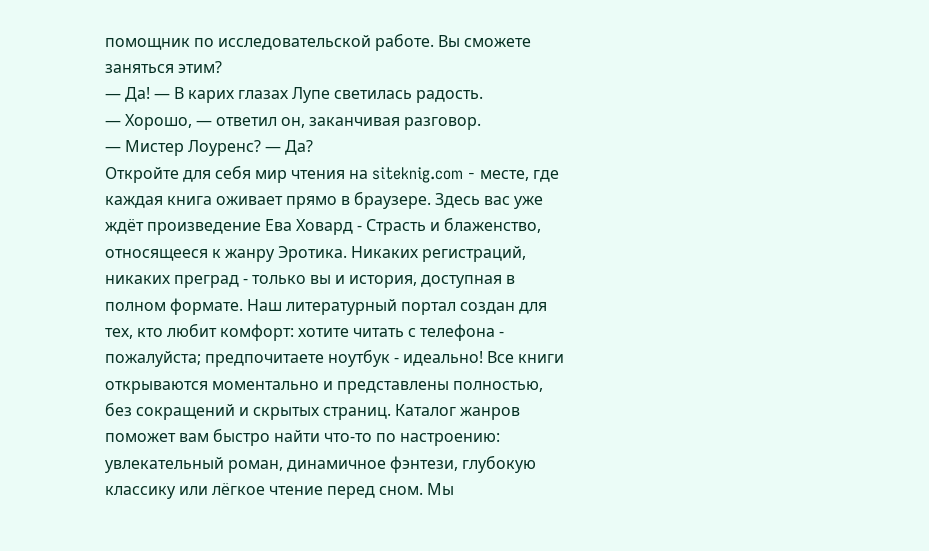помощник по исследовательской работе. Вы сможете заняться этим?
— Да! — В карих глазах Лупе светилась радость.
— Хорошо, — ответил он, заканчивая разговор.
— Мистер Лоуренс? — Да?
Откройте для себя мир чтения на siteknig.com - месте, где каждая книга оживает прямо в браузере. Здесь вас уже ждёт произведение Ева Ховард - Страсть и блаженство, относящееся к жанру Эротика. Никаких регистраций, никаких преград - только вы и история, доступная в полном формате. Наш литературный портал создан для тех, кто любит комфорт: хотите читать с телефона - пожалуйста; предпочитаете ноутбук - идеально! Все книги открываются моментально и представлены полностью, без сокращений и скрытых страниц. Каталог жанров поможет вам быстро найти что-то по настроению: увлекательный роман, динамичное фэнтези, глубокую классику или лёгкое чтение перед сном. Мы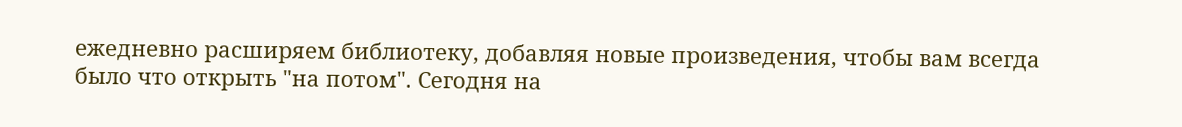ежедневно расширяем библиотеку, добавляя новые произведения, чтобы вам всегда было что открыть "на потом". Сегодня на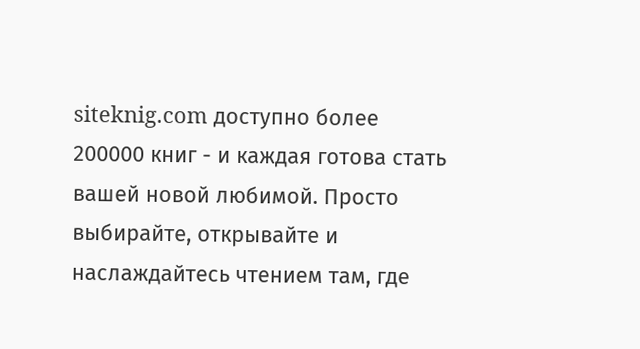siteknig.com доступно более 200000 книг - и каждая готова стать вашей новой любимой. Просто выбирайте, открывайте и наслаждайтесь чтением там, где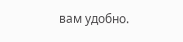вам удобно.